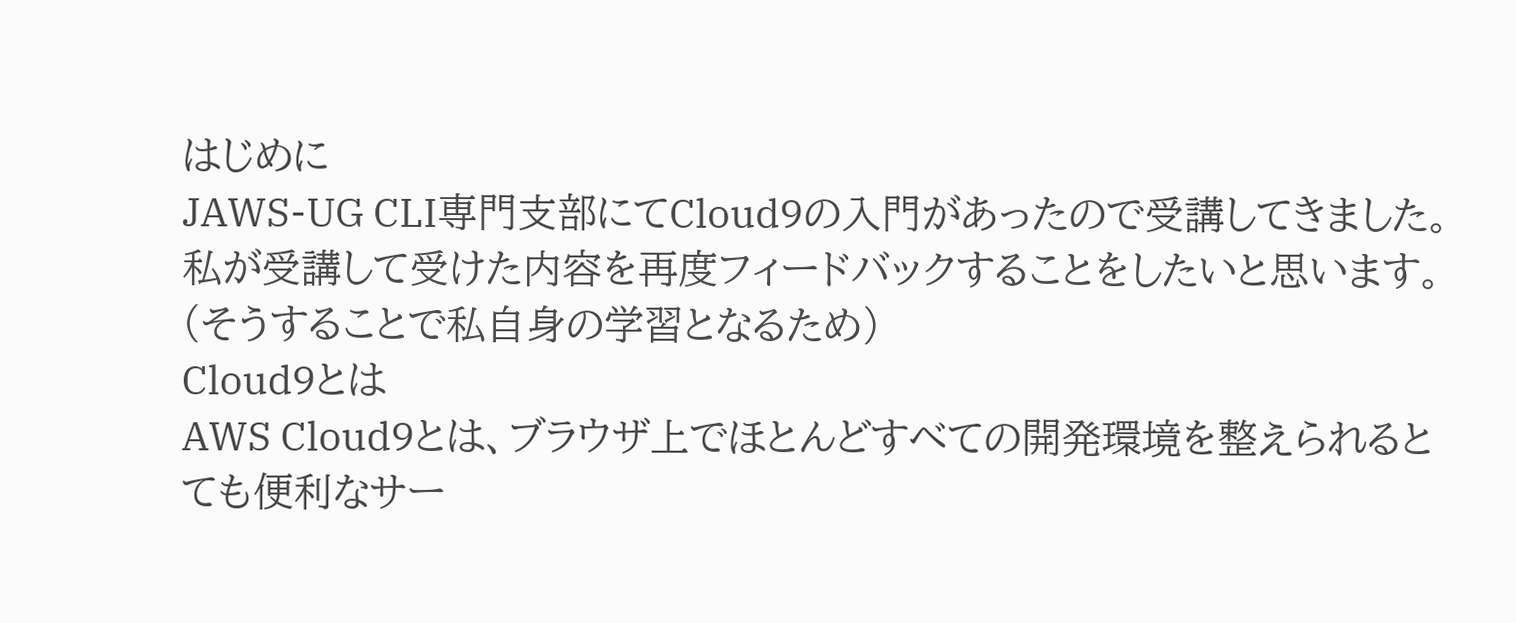はじめに
JAWS-UG CLI専門支部にてCloud9の入門があったので受講してきました。
私が受講して受けた内容を再度フィードバックすることをしたいと思います。
(そうすることで私自身の学習となるため)
Cloud9とは
AWS Cloud9とは、ブラウザ上でほとんどすべての開発環境を整えられるとても便利なサー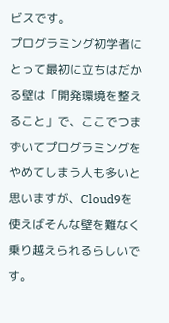ビスです。
プログラミング初学者にとって最初に立ちはだかる壁は「開発環境を整えること」で、ここでつまずいてプログラミングをやめてしまう人も多いと思いますが、Cloud9を使えばそんな壁を難なく乗り越えられるらしいです。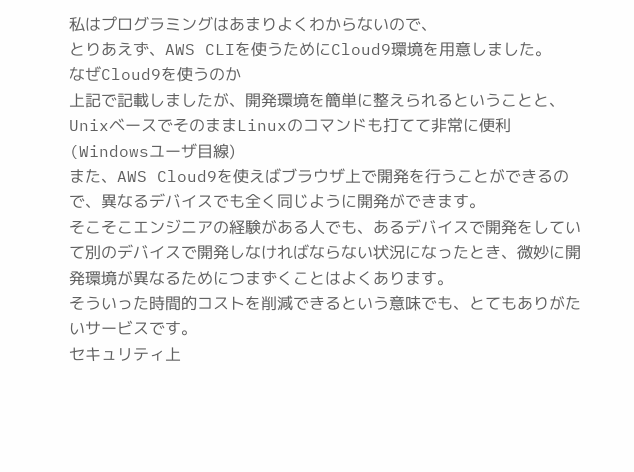私はプログラミングはあまりよくわからないので、
とりあえず、AWS CLIを使うためにCloud9環境を用意しました。
なぜCloud9を使うのか
上記で記載しましたが、開発環境を簡単に整えられるということと、
UnixベースでそのままLinuxのコマンドも打てて非常に便利
(Windowsユーザ目線)
また、AWS Cloud9を使えばブラウザ上で開発を行うことができるので、異なるデバイスでも全く同じように開発ができます。
そこそこエンジニアの経験がある人でも、あるデバイスで開発をしていて別のデバイスで開発しなければならない状況になったとき、微妙に開発環境が異なるためにつまずくことはよくあります。
そういった時間的コストを削減できるという意味でも、とてもありがたいサービスです。
セキュリティ上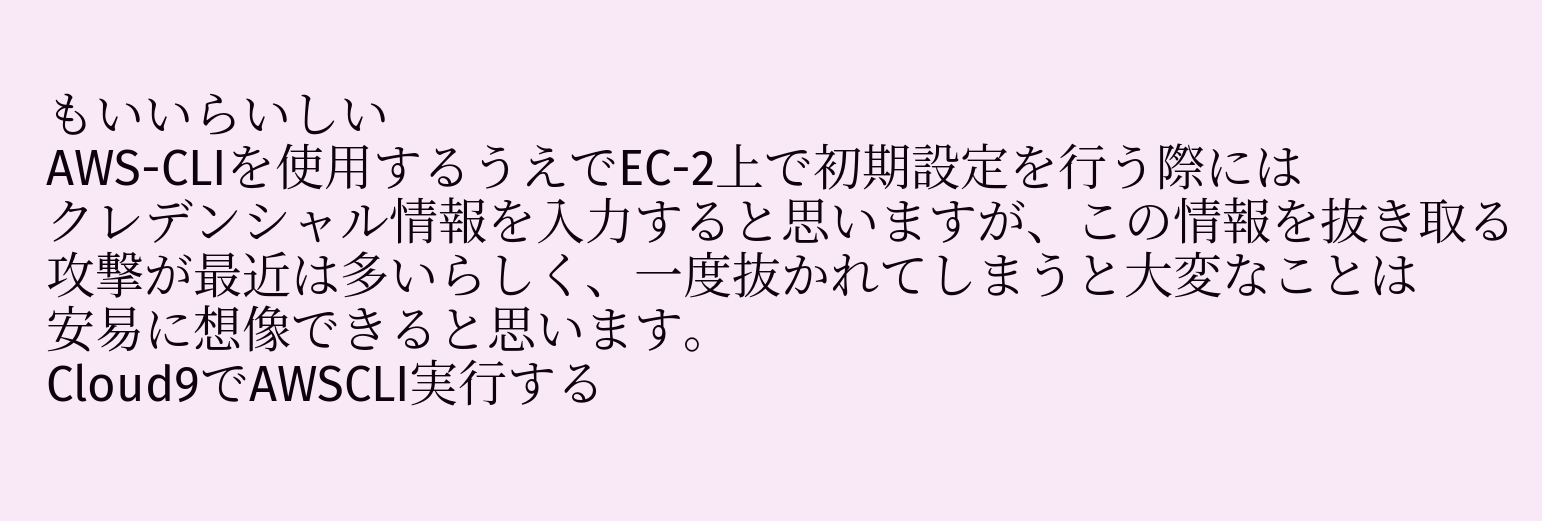もいいらいしい
AWS-CLIを使用するうえでEC-2上で初期設定を行う際には
クレデンシャル情報を入力すると思いますが、この情報を抜き取る
攻撃が最近は多いらしく、一度抜かれてしまうと大変なことは
安易に想像できると思います。
Cloud9でAWSCLI実行する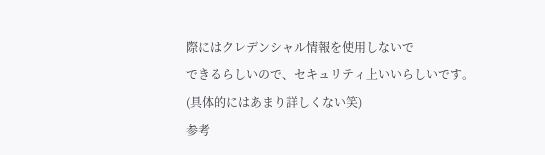際にはクレデンシャル情報を使用しないで
できるらしいので、セキュリティ上いいらしいです。
(具体的にはあまり詳しくない笑)
参考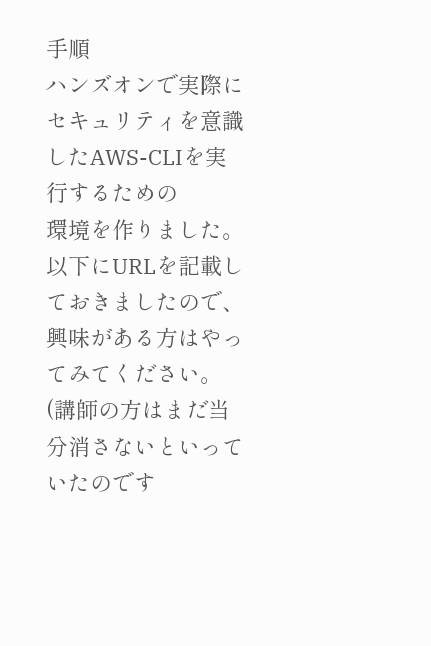手順
ハンズオンで実際にセキュリティを意識したAWS-CLIを実行するための
環境を作りました。
以下にURLを記載しておきましたので、興味がある方はやってみてください。
(講師の方はまだ当分消さないといっていたのです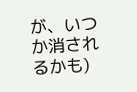が、いつか消されるかも)